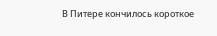В Питере кончилось короткое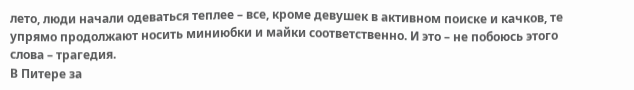лето, люди начали одеваться теплее – все, кроме девушек в активном поиске и качков, те упрямо продолжают носить миниюбки и майки соответственно. И это – не побоюсь этого слова – трагедия.
В Питере за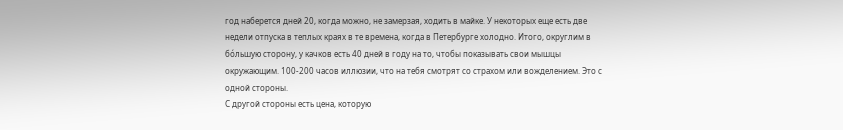год наберется дней 20, когда можно, не замерзая, ходить в майке. У некоторых еще есть две недели отпуска в теплых краях в те времена, когда в Петербурге холодно. Итого, округлим в бóльшую сторону, у качков есть 40 дней в году на то, чтобы показывать свои мышцы окружающим. 100-200 часов иллюзии, что на тебя смотрят со страхом или вожделением. Это с одной стороны.
С другой стороны есть цена, которую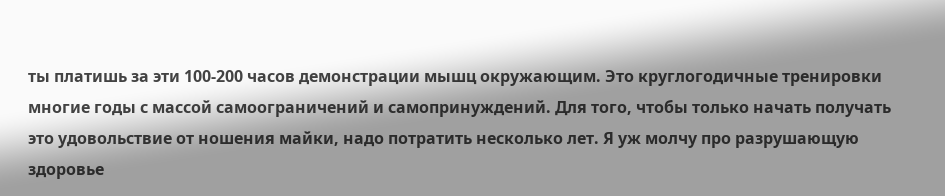ты платишь за эти 100-200 часов демонстрации мышц окружающим. Это круглогодичные тренировки многие годы с массой самоограничений и самопринуждений. Для того, чтобы только начать получать это удовольствие от ношения майки, надо потратить несколько лет. Я уж молчу про разрушающую здоровье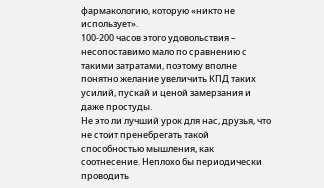фармакологию, которую «никто не использует».
100-200 часов этого удовольствия – несопоставимо мало по сравнению с такими затратами, поэтому вполне понятно желание увеличить КПД таких усилий, пускай и ценой замерзания и даже простуды.
Не это ли лучший урок для нас, друзья, что не стоит пренебрегать такой способностью мышления, как соотнесение. Неплохо бы периодически проводить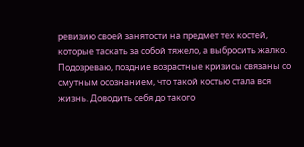ревизию своей занятости на предмет тех костей, которые таскать за собой тяжело, а выбросить жалко. Подозреваю, поздние возрастные кризисы связаны со смутным осознанием, что такой костью стала вся жизнь. Доводить себя до такого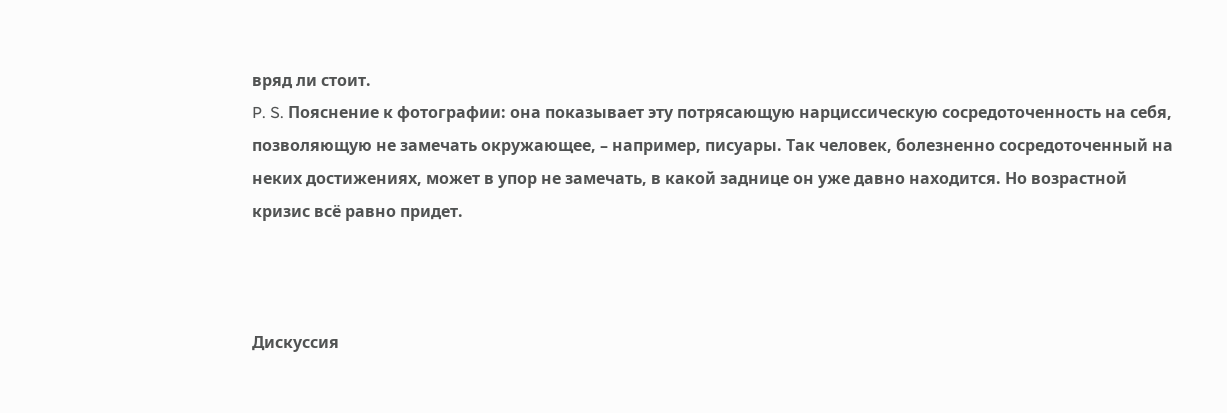вряд ли стоит.
P. S. Пояснение к фотографии: она показывает эту потрясающую нарциссическую сосредоточенность на себя, позволяющую не замечать окружающее, – например, писуары. Так человек, болезненно сосредоточенный на неких достижениях, может в упор не замечать, в какой заднице он уже давно находится. Но возрастной кризис всё равно придет.



Дискуссия